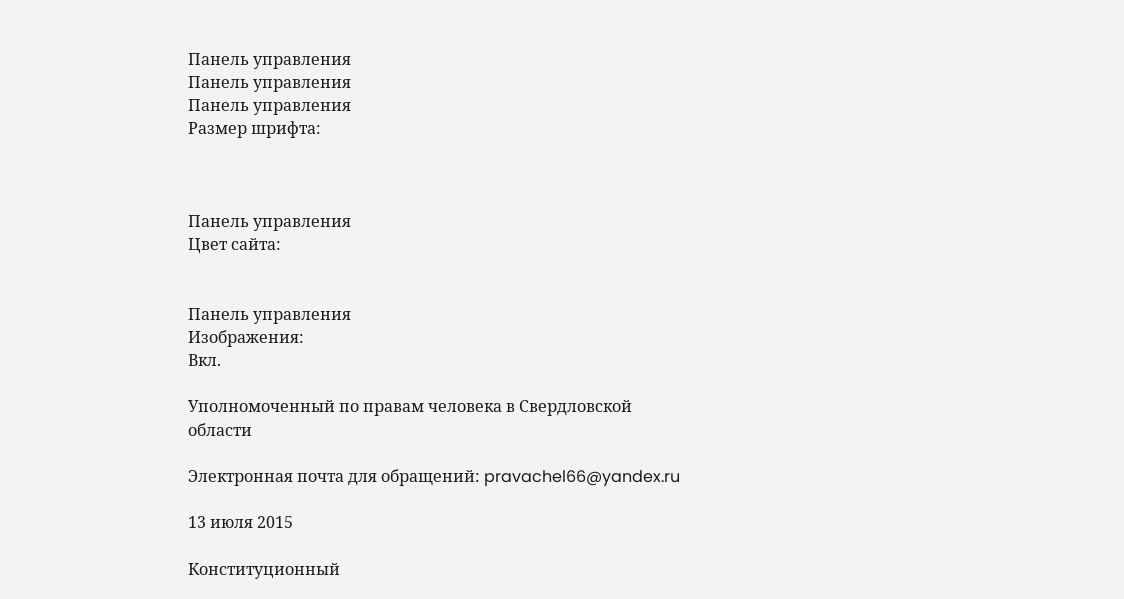Панель управления
Панель управления
Панель управления
Размер шрифта:



Панель управления
Цвет сайта:


Панель управления
Изображения:
Вкл.

Уполномоченный по правам человека в Свердловской области

Электронная почта для обращений: pravachel66@yandex.ru

13 июля 2015

Конституционный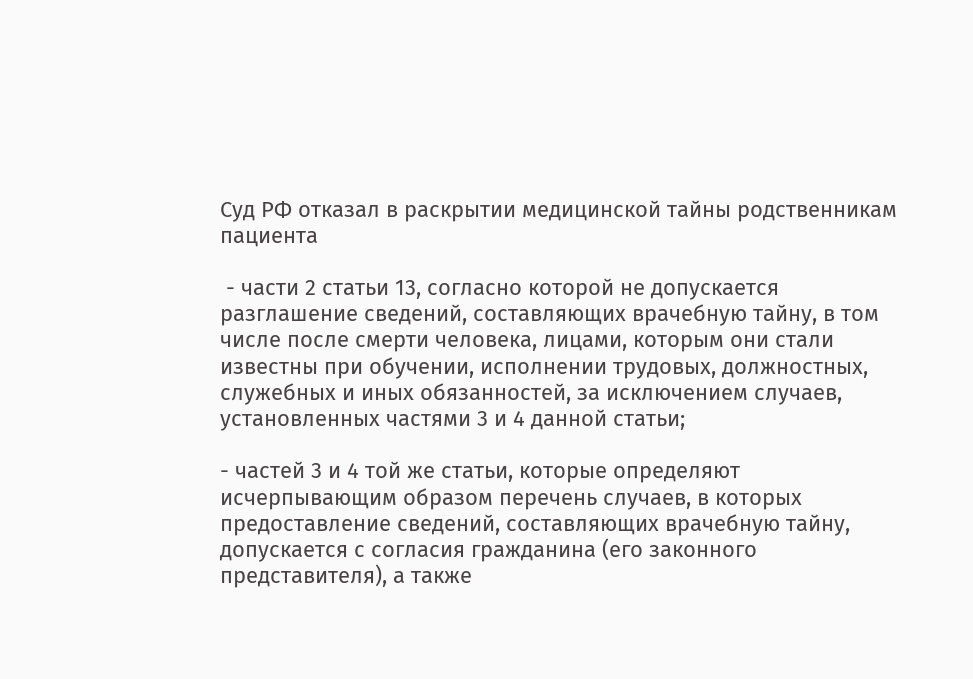Суд РФ отказал в раскрытии медицинской тайны родственникам пациента

 - части 2 статьи 13, согласно которой не допускается разглашение сведений, составляющих врачебную тайну, в том числе после смерти человека, лицами, которым они стали известны при обучении, исполнении трудовых, должностных, служебных и иных обязанностей, за исключением случаев, установленных частями 3 и 4 данной статьи;

- частей 3 и 4 той же статьи, которые определяют исчерпывающим образом перечень случаев, в которых предоставление сведений, составляющих врачебную тайну, допускается с согласия гражданина (его законного представителя), а также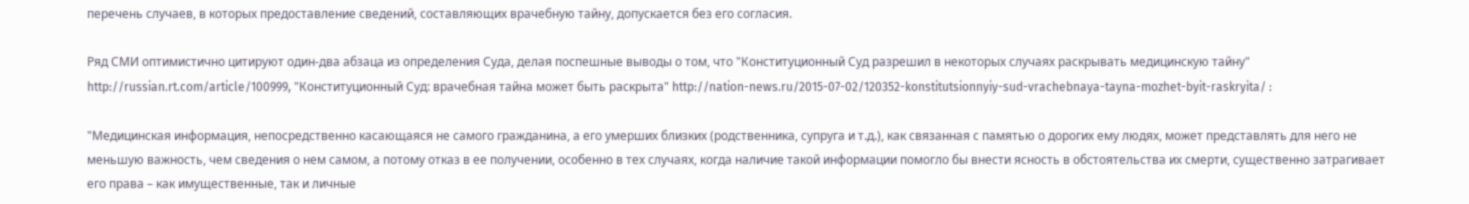перечень случаев, в которых предоставление сведений, составляющих врачебную тайну, допускается без его согласия.

Ряд СМИ оптимистично цитируют один-два абзаца из определения Суда, делая поспешные выводы о том, что "Конституционный Суд разрешил в некоторых случаях раскрывать медицинскую тайну" http://russian.rt.com/article/100999, "Конституционный Суд: врачебная тайна может быть раскрыта" http://nation-news.ru/2015-07-02/120352-konstitutsionnyiy-sud-vrachebnaya-tayna-mozhet-byit-raskryita/ :

"Медицинская информация, непосредственно касающаяся не самого гражданина, а его умерших близких (родственника, супруга и т.д.), как связанная с памятью о дорогих ему людях, может представлять для него не меньшую важность, чем сведения о нем самом, а потому отказ в ее получении, особенно в тех случаях, когда наличие такой информации помогло бы внести ясность в обстоятельства их смерти, существенно затрагивает его права – как имущественные, так и личные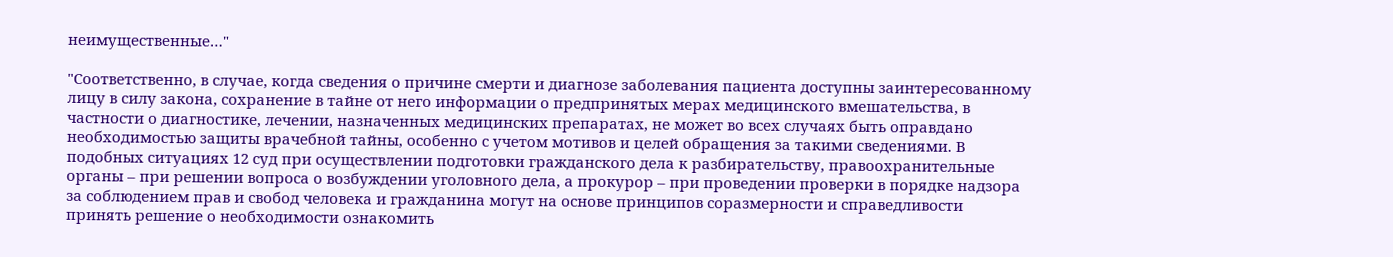неимущественные…"

"Соответственно, в случае, когда сведения о причине смерти и диагнозе заболевания пациента доступны заинтересованному лицу в силу закона, сохранение в тайне от него информации о предпринятых мерах медицинского вмешательства, в частности о диагностике, лечении, назначенных медицинских препаратах, не может во всех случаях быть оправдано необходимостью защиты врачебной тайны, особенно с учетом мотивов и целей обращения за такими сведениями. В подобных ситуациях 12 суд при осуществлении подготовки гражданского дела к разбирательству, правоохранительные органы – при решении вопроса о возбуждении уголовного дела, а прокурор – при проведении проверки в порядке надзора за соблюдением прав и свобод человека и гражданина могут на основе принципов соразмерности и справедливости принять решение о необходимости ознакомить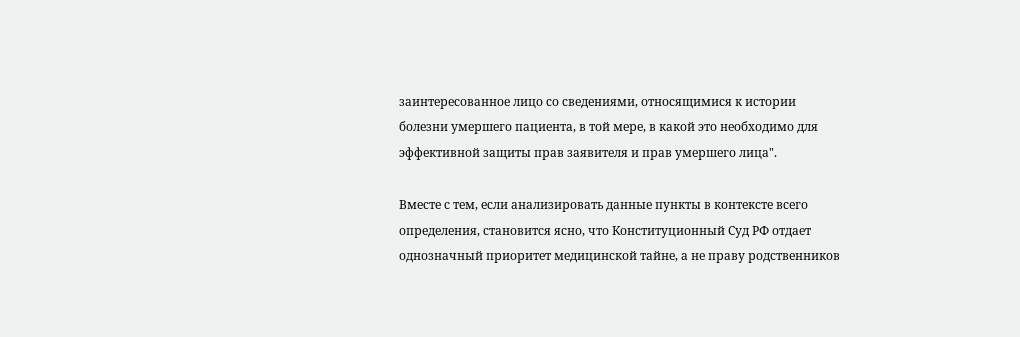заинтересованное лицо со сведениями, относящимися к истории болезни умершего пациента, в той мере, в какой это необходимо для эффективной защиты прав заявителя и прав умершего лица".

Вместе с тем, если анализировать данные пункты в контексте всего определения, становится ясно, что Конституционный Суд РФ отдает однозначный приоритет медицинской тайне, а не праву родственников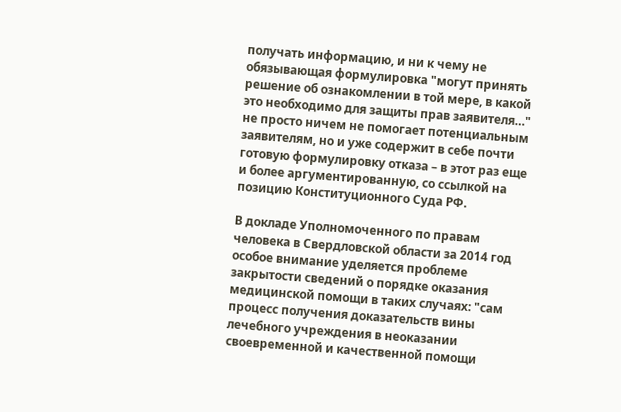получать информацию, и ни к чему не обязывающая формулировка "могут принять решение об ознакомлении в той мере, в какой это необходимо для защиты прав заявителя…" не просто ничем не помогает потенциальным заявителям, но и уже содержит в себе почти готовую формулировку отказа – в этот раз еще и более аргументированную, со ссылкой на позицию Конституционного Суда РФ.

В докладе Уполномоченного по правам человека в Свердловской области за 2014 год особое внимание уделяется проблеме закрытости сведений о порядке оказания медицинской помощи в таких случаях: "сам процесс получения доказательств вины лечебного учреждения в неоказании своевременной и качественной помощи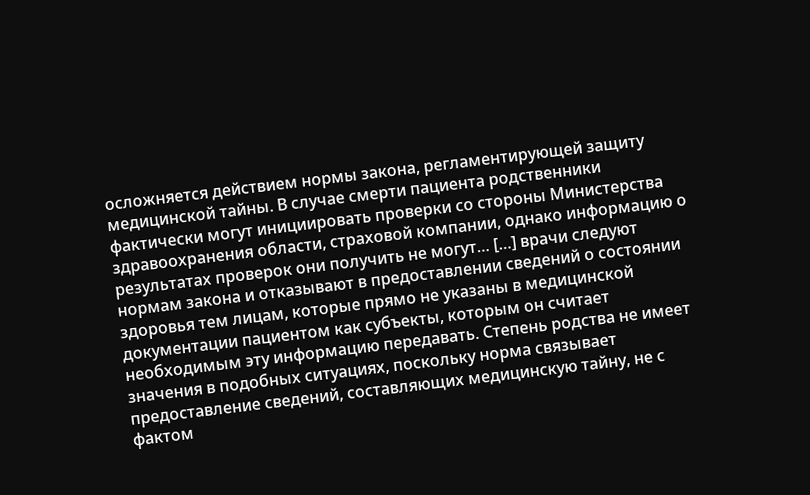осложняется действием нормы закона, регламентирующей защиту медицинской тайны. В случае смерти пациента родственники фактически могут инициировать проверки со стороны Министерства здравоохранения области, страховой компании, однако информацию о результатах проверок они получить не могут… […] врачи следуют нормам закона и отказывают в предоставлении сведений о состоянии здоровья тем лицам, которые прямо не указаны в медицинской документации пациентом как субъекты, которым он считает необходимым эту информацию передавать. Степень родства не имеет значения в подобных ситуациях, поскольку норма связывает предоставление сведений, составляющих медицинскую тайну, не с фактом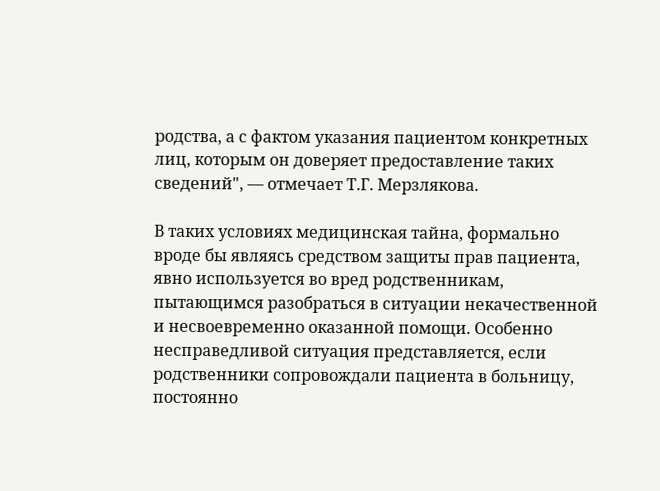родства, а с фактом указания пациентом конкретных лиц, которым он доверяет предоставление таких сведений", — отмечает Т.Г. Мерзлякова.

В таких условиях медицинская тайна, формально вроде бы являясь средством защиты прав пациента, явно используется во вред родственникам, пытающимся разобраться в ситуации некачественной и несвоевременно оказанной помощи. Особенно несправедливой ситуация представляется, если родственники сопровождали пациента в больницу, постоянно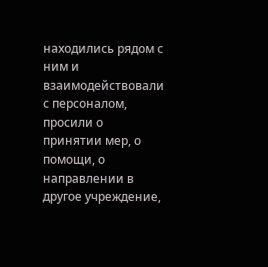находились рядом с ним и взаимодействовали с персоналом, просили о принятии мер, о помощи, о направлении в другое учреждение,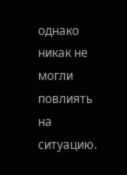однако никак не могли повлиять на ситуацию.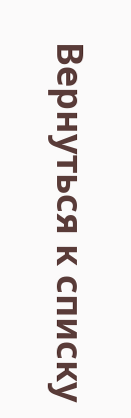Вернуться к списку